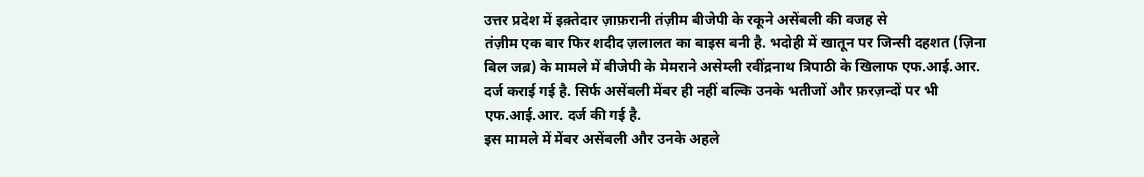उत्तर प्रदेश में इक़्तेदार ज़ाफ़रानी तंज़ीम बीजेपी के रकूने असेंबली की वजह से
तंज़ीम एक बार फिर शदीद ज़लालत का बाइस बनी है. भदोही में खातून पर जिन्सी दहशत (ज़िना
बिल जब्र) के मामले में बीजेपी के मेमराने असेम्ली रवींद्रनाथ त्रिपाठी के खिलाफ एफ.आई.आर.
दर्ज कराई गई है. सिर्फ असेंबली मेंबर ही नहीं बल्कि उनके भतीजों और फ़रज़न्दों पर भी
एफ.आई.आर. दर्ज की गई है.
इस मामले में मेंबर असेंबली और उनके अहले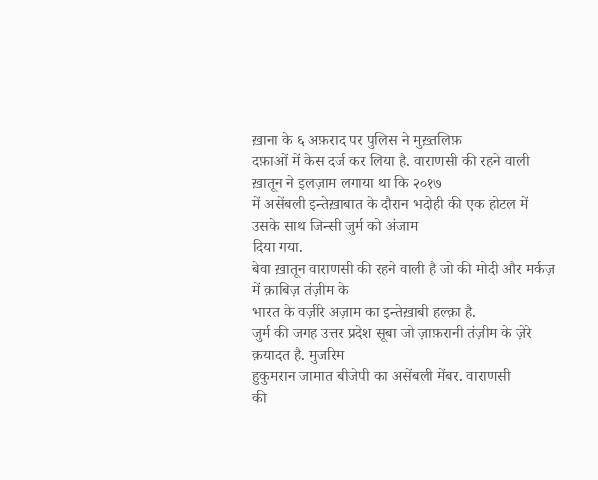ख़ाना के ६ अफ़राद पर पुलिस ने मुख़्तलिफ़
दफ़ाओं में केस दर्ज कर लिया है. वाराणसी की रहने वाली ख़ातून ने इलज़ाम लगाया था कि २०१७
में असेंबली इन्तेख़ाबात के दौरान भदोही की एक होटल में उसके साथ जिन्सी जुर्म को अंजाम
दिया गया.
बेवा ख़ातून वाराणसी की रहने वाली है जो की मोदी और मर्कज़ में क़ाबिज़ तंज़ीम के
भारत के वज़ीरे अज़ाम का इन्तेख़ाबी हल्क़ा है.
जुर्म की जगह उत्तर प्रदेश सूबा जो ज़ाफ़रानी तंज़ीम के ज़ेरे क़यादत है. मुजरिम
हुकुमरान जामात बीजेपी का असेंबली मेंबर. वाराणसी
की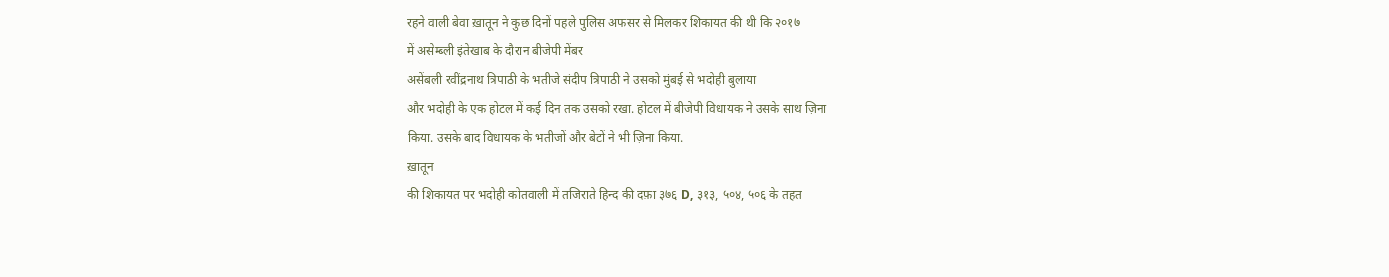रहने वाली बेवा ख़ातून ने कुछ दिनों पहले पुलिस अफसर से मिलकर शिकायत की थी कि २०१७
में असेम्ब्ली इंतेखाब के दौरान बीजेपी मेंबर
असेंबली रवींद्रनाथ त्रिपाठी के भतीजे संदीप त्रिपाठी ने उसको मुंबई से भदोही बुलाया
और भदोही के एक होटल में कई दिन तक उसको रखा. होटल में बीजेपी विधायक ने उसके साथ ज़िना
किया. उसके बाद विधायक के भतीजों और बेटों ने भी ज़िना किया.
ख़ातून
की शिकायत पर भदोही कोतवाली में तजिराते हिन्द की दफ़ा ३७६ D, ३१३, ५०४, ५०६ के तहत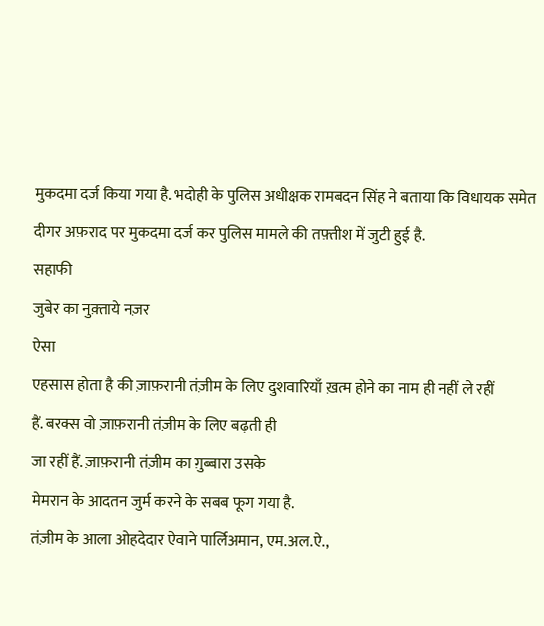मुकदमा दर्ज किया गया है. भदोही के पुलिस अधीक्षक रामबदन सिंह ने बताया कि विधायक समेत
दीगर अफ़राद पर मुकदमा दर्ज कर पुलिस मामले की तफ़्तीश में जुटी हुई है.
सहाफी
जुबेर का नुक़्ताये नज़र
ऐसा
एहसास होता है की ज़ाफ़रानी तंज़ीम के लिए दुशवारियाँ ख़त्म होने का नाम ही नहीं ले रहीं
हैं. बरक्स वो ज़ाफ़रानी तंज़ीम के लिए बढ़ती ही
जा रहीं हैं. ज़ाफ़रानी तंज़ीम का ग़ुब्बारा उसके
मेमरान के आदतन जुर्म करने के सबब फूग गया है.
तंज़ीम के आला ओहदेदार ऐवाने पार्लिअमान, एम.अल.ऐ.,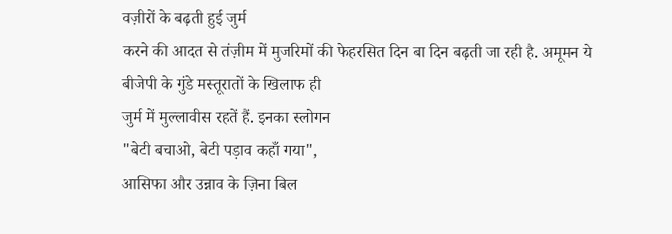वज़ीरों के बढ़ती हुई जुर्म
करने की आदत से तंज़ीम में मुजरिमों की फेहरसित दिन बा दिन बढ़ती जा रही है. अमूमन ये बीजेपी के गुंडे मस्तूरातों के खिलाफ ही
जुर्म में मुल्लावीस रहतें हैं. इनका स्लोगन
"बेटी बचाओ, बेटी पड़ाव कहाँ गया",
आसिफा और उन्नाव के ज़िना बिल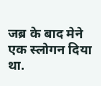जब्र के बाद मेने एक स्लोगन दिया था.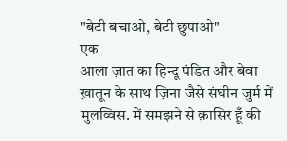"बेटी बचाओ, बेटी छुपाओ"
एक
आला ज़ात का हिन्दू पंडित और बेवा ख़ातून के साथ ज़िना जैसे संघीन जुर्म में मुलव्विस. में समझने से क़ासिर हूँ की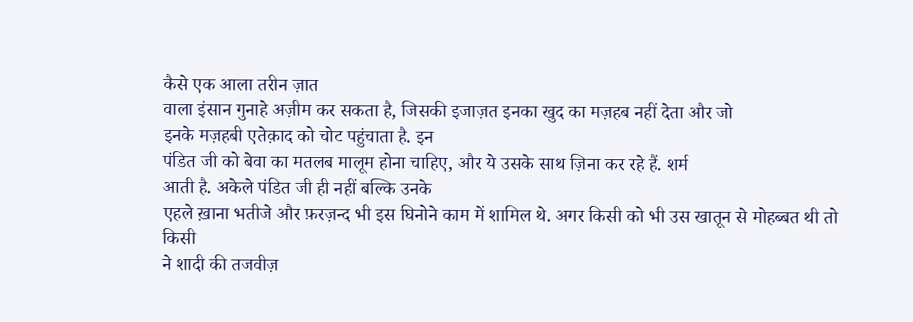कैसे एक आला तरीन ज़ात
वाला इंसान गुनाहे अज़ीम कर सकता है, जिसकी इजाज़त इनका खुद का मज़हब नहीं देता और जो
इनके मज़हबी एतेक़ाद को चोट पहुंचाता है. इन
पंडित जी को बेवा का मतलब मालूम होना चाहिए, और ये उसके साथ ज़िना कर रहे हैं. शर्म
आती है. अकेले पंडित जी ही नहीं बल्कि उनके
एहले ख़ाना भतीजे और फ़रज़न्द भी इस घिनोने काम में शामिल थे. अगर किसी को भी उस खातून से मोहब्बत थी तो किसी
ने शादी की तजवीज़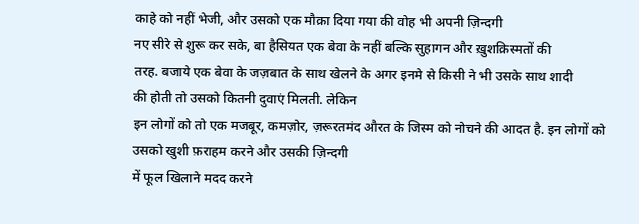काहे को नहीं भेजी, और उसको एक मौक़ा दिया गया की वोह भी अपनी ज़िन्दगी
नए सीरे से शुरू कर सके, बा हैसियत एक बेवा के नहीं बल्कि सुहागन और ख़ुशक़िस्मतों की
तरह. बजाये एक बेवा के जज़बात के साथ खेलने के अगर इनमे से किसी ने भी उसके साथ शादी
की होती तो उसको कितनी दुवाएं मिलती. लेकिन
इन लोगों को तो एक मजबूर, कमज़ोर, ज़रूरतमंद औरत के जिस्म को नोचने की आदत है. इन लोगों को उसको खुशी फ़राहम करने और उसकी ज़िन्दगी
में फूल खिलाने मदद करने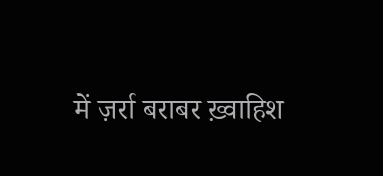में ज़र्रा बराबर ख़्वाहिश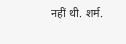नहीं थी. शर्म.